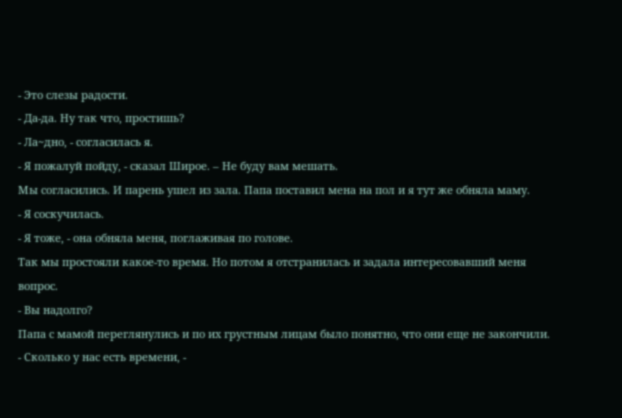- Это слезы радости.
- Да-да. Ну так что, простишь?
- Ла~дно, - согласилась я.
- Я пожалуй пойду, - сказал Широе. – Не буду вам мешать.
Мы согласились. И парень ушел из зала. Папа поставил мена на пол и я тут же обняла маму.
- Я соскучилась.
- Я тоже, - она обняла меня, поглаживая по голове.
Так мы простояли какое-то время. Но потом я отстранилась и задала интересовавший меня вопрос.
- Вы надолго?
Папа с мамой переглянулись и по их грустным лицам было понятно, что они еще не закончили.
- Сколько у нас есть времени, -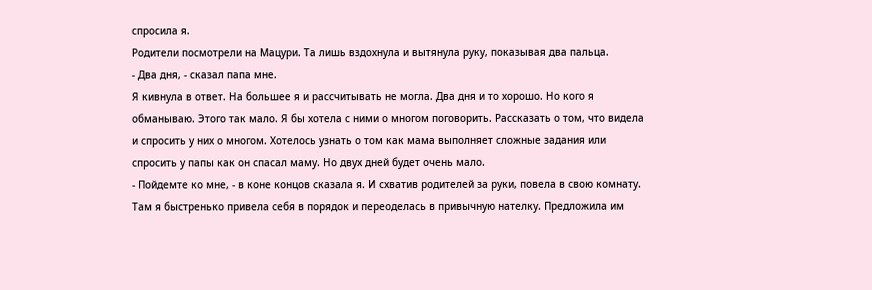спросила я.
Родители посмотрели на Мацури. Та лишь вздохнула и вытянула руку, показывая два пальца.
- Два дня, - сказал папа мне.
Я кивнула в ответ. На большее я и рассчитывать не могла. Два дня и то хорошо. Но кого я обманываю. Этого так мало. Я бы хотела с ними о многом поговорить. Рассказать о том, что видела и спросить у них о многом. Хотелось узнать о том как мама выполняет сложные задания или спросить у папы как он спасал маму. Но двух дней будет очень мало.
- Пойдемте ко мне, - в коне концов сказала я. И схватив родителей за руки, повела в свою комнату.
Там я быстренько привела себя в порядок и переоделась в привычную нателку. Предложила им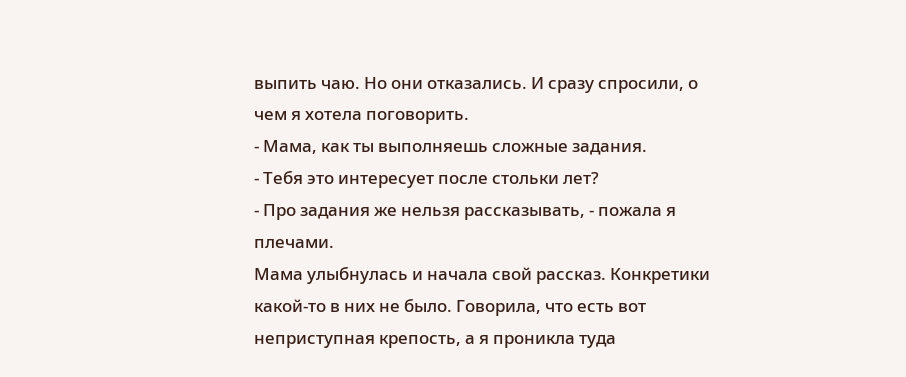выпить чаю. Но они отказались. И сразу спросили, о чем я хотела поговорить.
- Мама, как ты выполняешь сложные задания.
- Тебя это интересует после стольки лет?
- Про задания же нельзя рассказывать, - пожала я плечами.
Мама улыбнулась и начала свой рассказ. Конкретики какой-то в них не было. Говорила, что есть вот неприступная крепость, а я проникла туда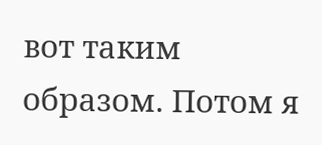вот таким образом. Потом я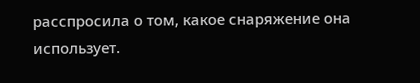расспросила о том, какое снаряжение она использует.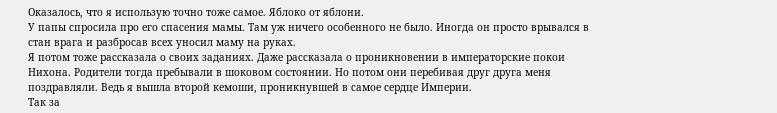Оказалось, что я использую точно тоже самое. Яблоко от яблони.
У папы спросила про его спасения мамы. Там уж ничего особенного не было. Иногда он просто врывался в стан врага и разбросав всех уносил маму на руках.
Я потом тоже рассказала о своих заданиях. Даже рассказала о проникновении в императорские покои Нихона. Родители тогда пребывали в шоковом состоянии. Но потом они перебивая друг друга меня поздравляли. Ведь я вышла второй кемоши, проникнувшей в самое сердце Империи.
Так за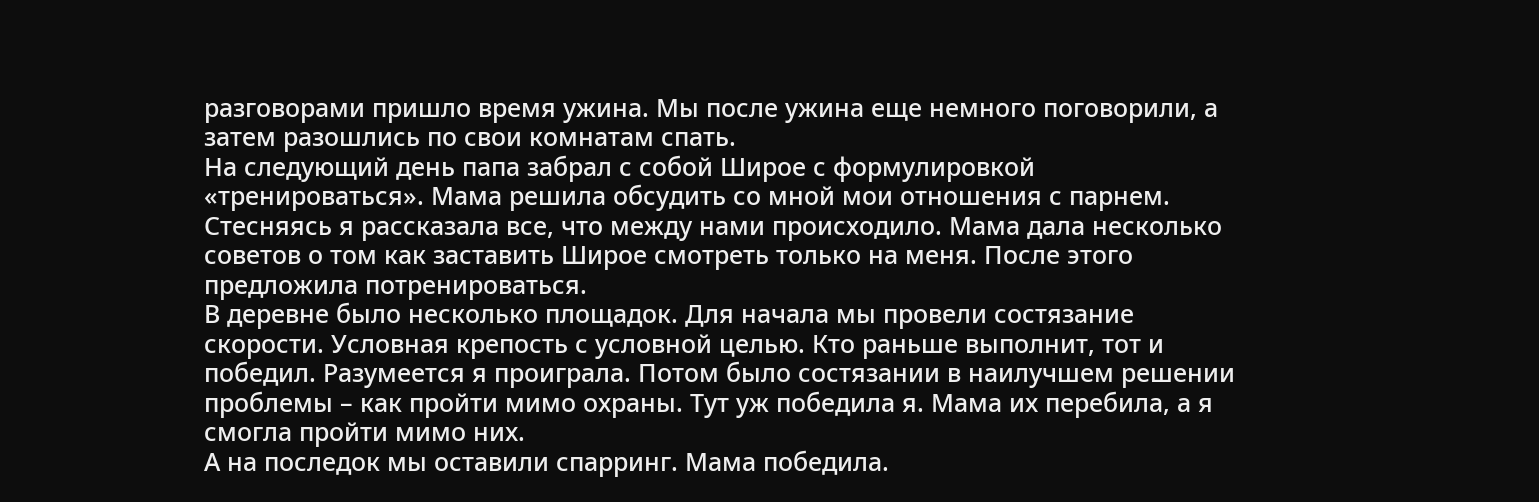разговорами пришло время ужина. Мы после ужина еще немного поговорили, а затем разошлись по свои комнатам спать.
На следующий день папа забрал с собой Широе с формулировкой «тренироваться». Мама решила обсудить со мной мои отношения с парнем. Стесняясь я рассказала все, что между нами происходило. Мама дала несколько советов о том как заставить Широе смотреть только на меня. После этого предложила потренироваться.
В деревне было несколько площадок. Для начала мы провели состязание скорости. Условная крепость с условной целью. Кто раньше выполнит, тот и победил. Разумеется я проиграла. Потом было состязании в наилучшем решении проблемы – как пройти мимо охраны. Тут уж победила я. Мама их перебила, а я смогла пройти мимо них.
А на последок мы оставили спарринг. Мама победила.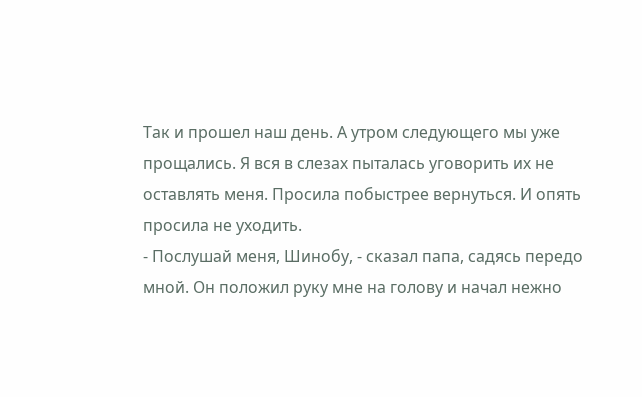Так и прошел наш день. А утром следующего мы уже прощались. Я вся в слезах пыталась уговорить их не оставлять меня. Просила побыстрее вернуться. И опять просила не уходить.
- Послушай меня, Шинобу, - сказал папа, садясь передо мной. Он положил руку мне на голову и начал нежно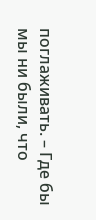поглаживать. – Где бы мы ни были, что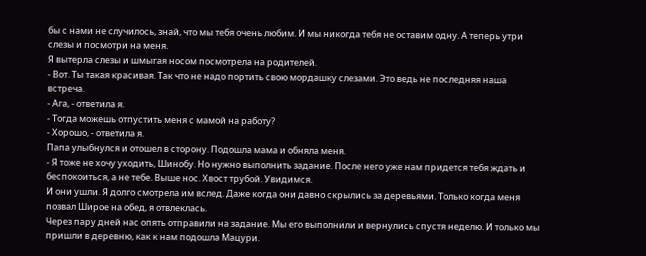бы с нами не случилось, знай, что мы тебя очень любим. И мы никогда тебя не оставим одну. А теперь утри слезы и посмотри на меня.
Я вытерла слезы и шмыгая носом посмотрела на родителей.
- Вот. Ты такая красивая. Так что не надо портить свою мордашку слезами. Это ведь не последняя наша встреча.
- Ага, - ответила я.
- Тогда можешь отпустить меня с мамой на работу?
- Хорошо, - ответила я.
Папа улыбнулся и отошел в сторону. Подошла мама и обняла меня.
- Я тоже не хочу уходить, Шинобу. Но нужно выполнить задание. После него уже нам придется тебя ждать и беспокоиться, а не тебе. Выше нос. Хвост трубой. Увидимся.
И они ушли. Я долго смотрела им вслед. Даже когда они давно скрылись за деревьями. Только когда меня позвал Широе на обед, я отвлеклась.
Через пару дней нас опять отправили на задание. Мы его выполнили и вернулись спустя неделю. И только мы пришли в деревню, как к нам подошла Мацури.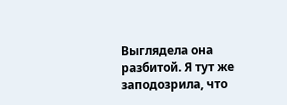Выглядела она разбитой. Я тут же заподозрила, что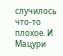случилось что-то плохое. И Мацури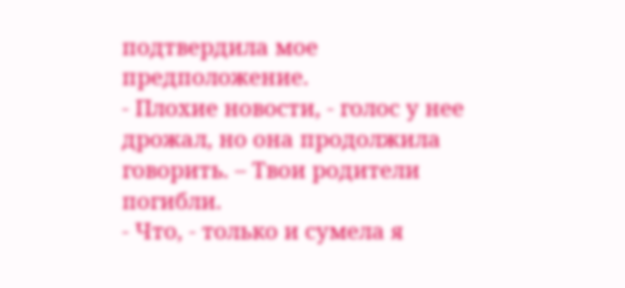подтвердила мое предположение.
- Плохие новости, - голос у нее дрожал, но она продолжила говорить. – Твои родители погибли.
- Что, - только и сумела я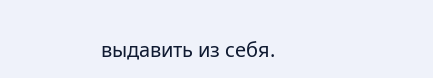выдавить из себя.